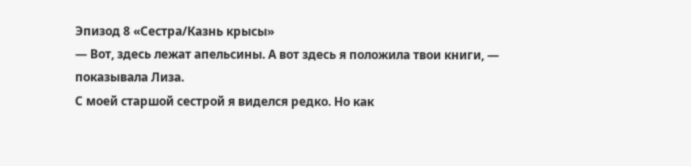Эпизод 8 «Сестра/Казнь крысы»
— Вот, здесь лежат апельсины. А вот здесь я положила твои книги, — показывала Лиза.
С моей старшой сестрой я виделся редко. Но как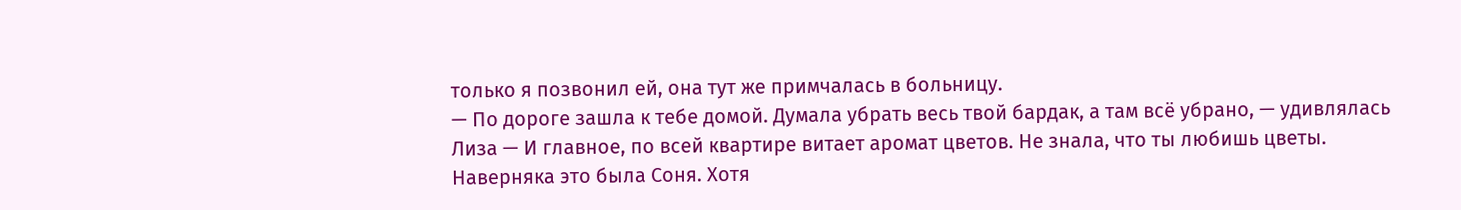только я позвонил ей, она тут же примчалась в больницу.
— По дороге зашла к тебе домой. Думала убрать весь твой бардак, а там всё убрано, — удивлялась Лиза — И главное, по всей квартире витает аромат цветов. Не знала, что ты любишь цветы.
Наверняка это была Соня. Хотя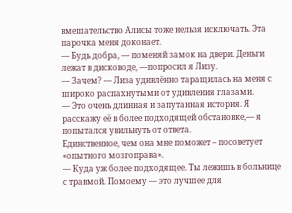вмешательство Алисы тоже нельзя исключать. Эта парочка меня доконает.
— Будь добра, — поменяй замок на двери. Деньги лежат в дисководе, —попросил я Лизу.
— Зачем? — Лиза удивлённо таращилась на меня с широко распахнутыми от удивления глазами.
— Это очень длинная и запутанная история. Я расскажу её в более подходящей обстановке,— я попытался увильнуть от ответа.
Единственное, чем она мне поможет – посоветует «опытного мозгоправа».
— Куда уж более подходящее. Ты лежишь в больнице с травмой. Помоему — это лучшее для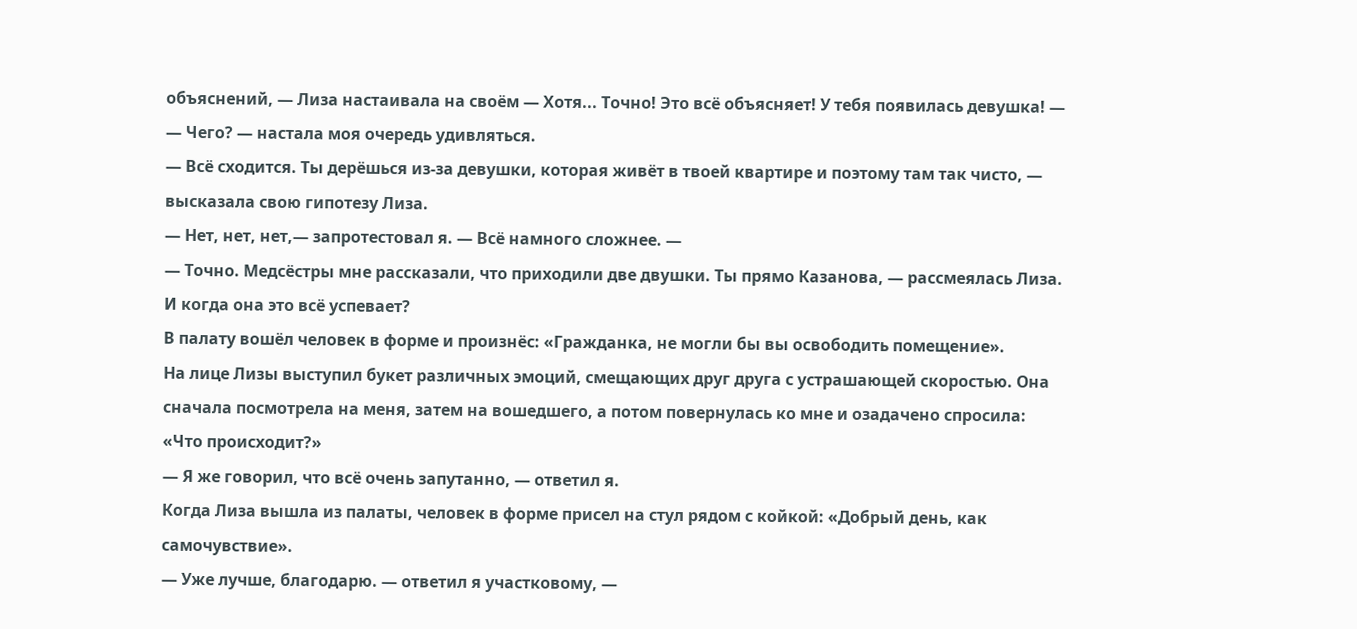объяснений, — Лиза настаивала на своём — Хотя... Точно! Это всё объясняет! У тебя появилась девушка! —
— Чего? — настала моя очередь удивляться.
— Всё сходится. Ты дерёшься из-за девушки, которая живёт в твоей квартире и поэтому там так чисто, — высказала свою гипотезу Лиза.
— Нет, нет, нет,— запротестовал я. — Всё намного сложнее. —
— Точно. Медсёстры мне рассказали, что приходили две двушки. Ты прямо Казанова, — рассмеялась Лиза.
И когда она это всё успевает?
В палату вошёл человек в форме и произнёс: «Гражданка, не могли бы вы освободить помещение».
На лице Лизы выступил букет различных эмоций, смещающих друг друга с устрашающей скоростью. Она сначала посмотрела на меня, затем на вошедшего, а потом повернулась ко мне и озадачено спросила: «Что происходит?»
— Я же говорил, что всё очень запутанно, — ответил я.
Когда Лиза вышла из палаты, человек в форме присел на стул рядом с койкой: «Добрый день, как самочувствие».
— Уже лучше, благодарю. — ответил я участковому, —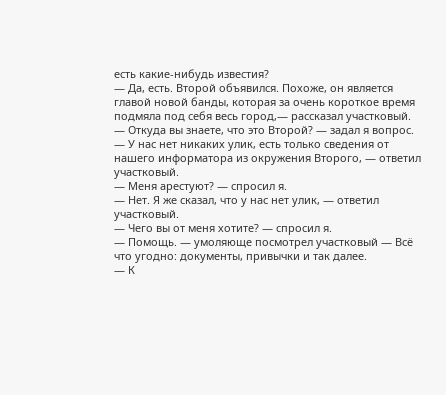есть какие-нибудь известия?
— Да, есть. Второй объявился. Похоже, он является главой новой банды, которая за очень короткое время подмяла под себя весь город,— рассказал участковый.
— Откуда вы знаете, что это Второй? — задал я вопрос.
— У нас нет никаких улик, есть только сведения от нашего информатора из окружения Второго, — ответил участковый.
— Меня арестуют? — спросил я.
— Нет. Я же сказал, что у нас нет улик, — ответил участковый.
— Чего вы от меня хотите? — спросил я.
— Помощь. — умоляюще посмотрел участковый — Всё что угодно: документы, привычки и так далее.
— К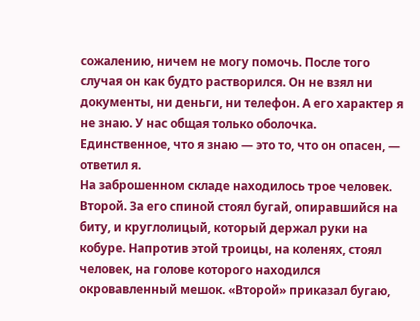сожалению, ничем не могу помочь. После того случая он как будто растворился. Он не взял ни документы, ни деньги, ни телефон. А его характер я не знаю. У нас общая только оболочка. Единственное, что я знаю — это то, что он опасен, — ответил я.
На заброшенном складе находилось трое человек. Второй. За его спиной стоял бугай, опиравшийся на биту, и круглолицый, который держал руки на кобуре. Напротив этой троицы, на коленях, стоял человек, на голове которого находился окровавленный мешок. «Второй» приказал бугаю,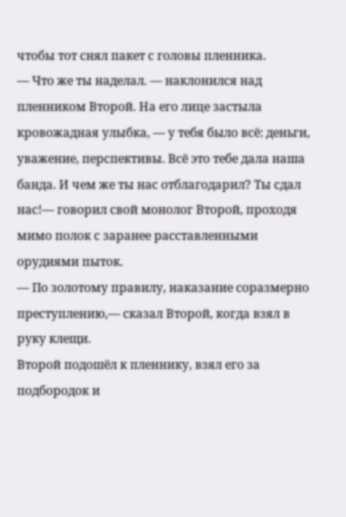чтобы тот снял пакет с головы пленника.
— Что же ты наделал. — наклонился над пленником Второй. На его лице застыла кровожадная улыбка, — у тебя было всё: деньги, уважение, перспективы. Всё это тебе дала наша банда. И чем же ты нас отблагодарил? Ты сдал нас!— говорил свой монолог Второй, проходя мимо полок с заранее расставленными орудиями пыток.
— По золотому правилу, наказание соразмерно преступлению,— сказал Второй, когда взял в руку клещи.
Второй подошёл к пленнику, взял его за подбородок и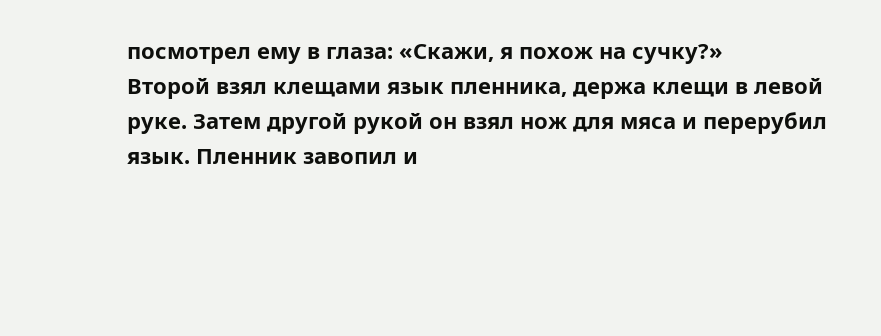посмотрел ему в глаза: «Скажи, я похож на сучку?»
Второй взял клещами язык пленника, держа клещи в левой руке. Затем другой рукой он взял нож для мяса и перерубил язык. Пленник завопил и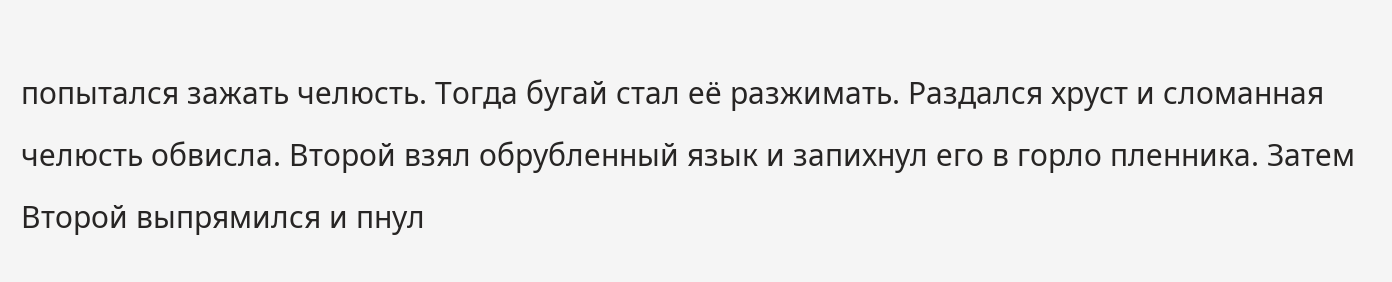попытался зажать челюсть. Тогда бугай стал её разжимать. Раздался хруст и сломанная челюсть обвисла. Второй взял обрубленный язык и запихнул его в горло пленника. Затем Второй выпрямился и пнул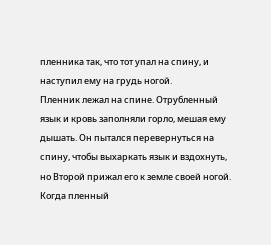пленника так, что тот упал на спину, и наступил ему на грудь ногой.
Пленник лежал на спине. Отрубленный язык и кровь заполняли горло, мешая ему дышать. Он пытался перевернуться на спину, чтобы выхаркать язык и вздохнуть, но Второй прижал его к земле своей ногой.
Когда пленный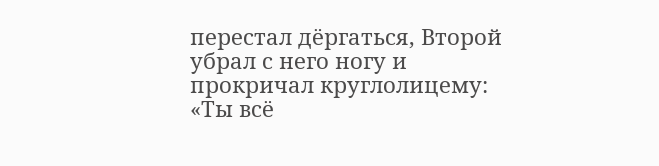перестал дёргаться, Второй убрал с него ногу и прокричал круглолицему: «Ты всё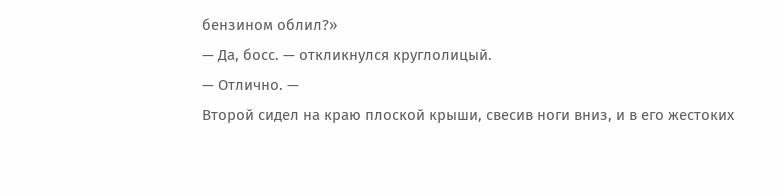бензином облил?»
— Да, босс. — откликнулся круглолицый.
— Отлично. —
Второй сидел на краю плоской крыши, свесив ноги вниз, и в его жестоких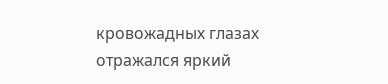кровожадных глазах отражался яркий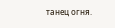танец огня.